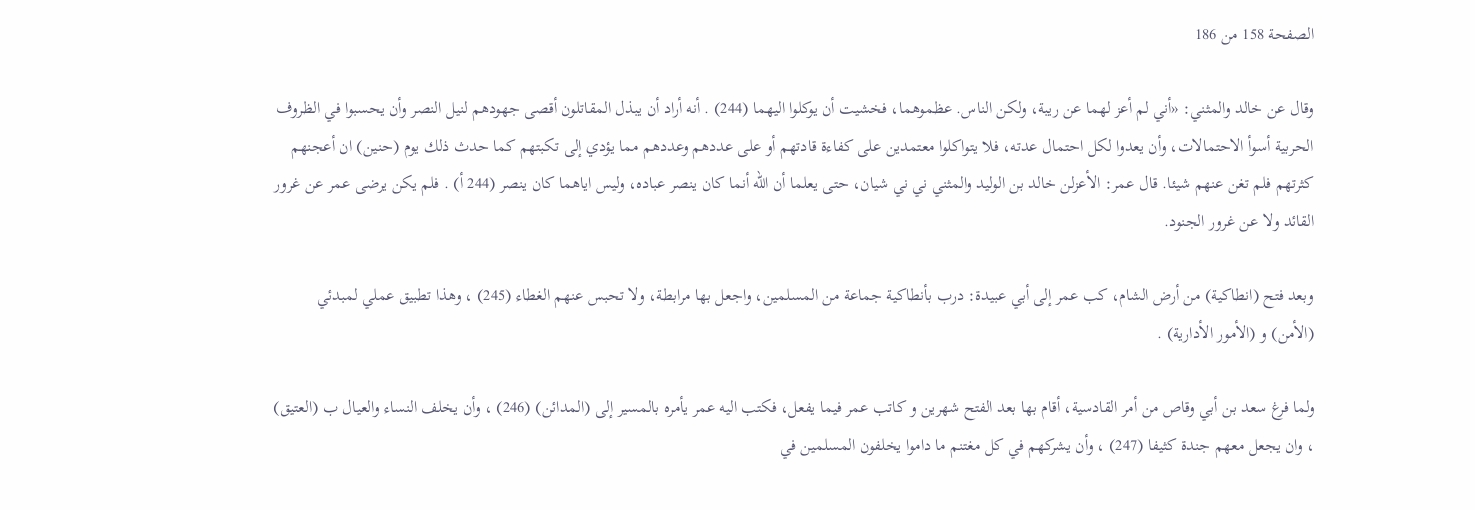الصفحة 158 من 186

وقال عن خالد والمثني: «أني لم أعز لهما عن ريبة، ولكن الناس. عظموهما، فخشيت أن يوكلوا اليهما (244) . أنه أراد أن يبذل المقاتلون أقصى جهودهم لنيل النصر وأن يحسبوا في الظروف الحربية أسوأ الاحتمالات، وأن يعدوا لكل احتمال عدته، فلا يتواكلوا معتمدين على كفاءة قادتهم أو على عددهم وعددهم مما يؤدي إلى تكبتهم كما حدث ذلك يوم (حنين) ان أعجنهم كثرتهم فلم تغن عنهم شيئا. قال عمر: الأعزلن خالد بن الوليد والمثني ني ني شيان، حتى يعلما أن الله أنما كان ينصر عباده، وليس اياهما كان ينصر (244 أ) . فلم يكن يرضى عمر عن غرور القائد ولا عن غرور الجنود.

وبعد فتح (انطاكية) من أرض الشام، کب عمر إلى أبي عبيدة: درب بأنطاكية جماعة من المسلمين، واجعل بها مرابطة، ولا تحبس عنهم الغطاء (245) ، وهذا تطبيق عملي لمبدئي (الأمن) و (الأمور الأدارية) .

ولما فرغ سعد بن أبي وقاص من أمر القادسية، أقام بها بعد الفتح شهرين و كاتب عمر فيما يفعل، فكتب اليه عمر يأمره بالمسير إلى (المدائن) (246) ، وأن يخلف النساء والعيال ب (العتيق) ، وان يجعل معهم جندة كثيفا (247) ، وأن يشركهم في كل مغتنم ما داموا يخلفون المسلمين في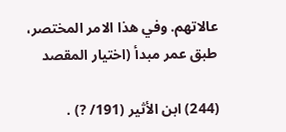عالاتهم. وفي هذا الامر المختصر، طبق عمر مبدأ (اختيار المقصد

(244) ابن الأثير (191/ ?) .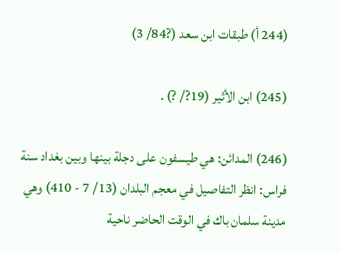(244 أ) طبقات ابن سعد (?84/ 3)

(245) ابن الأثير (19?/ ?) .

(246) المدائن: هي طيسفون على دجلة بينها وبين بغداد سنة فراس: انظر التفاصيل في معجم البلدان (13/ 7 - 410) وهي مدينة سلمان باك في الوقت الحاضر ناحية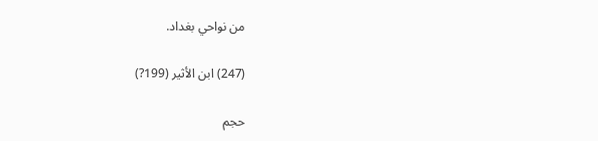من نواحي بغداد.

(247) ابن الأثير (199?)

حجم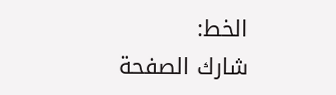الخط:
شارك الصفحة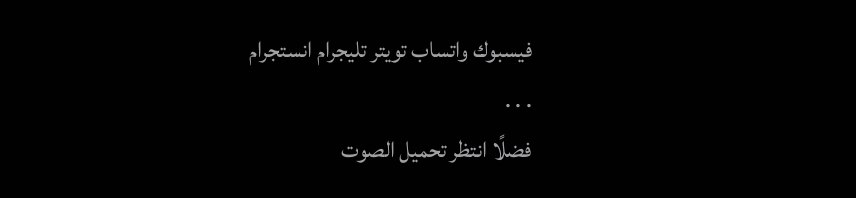فيسبوك واتساب تويتر تليجرام انستجرام
. . .
فضلًا انتظر تحميل الصوت